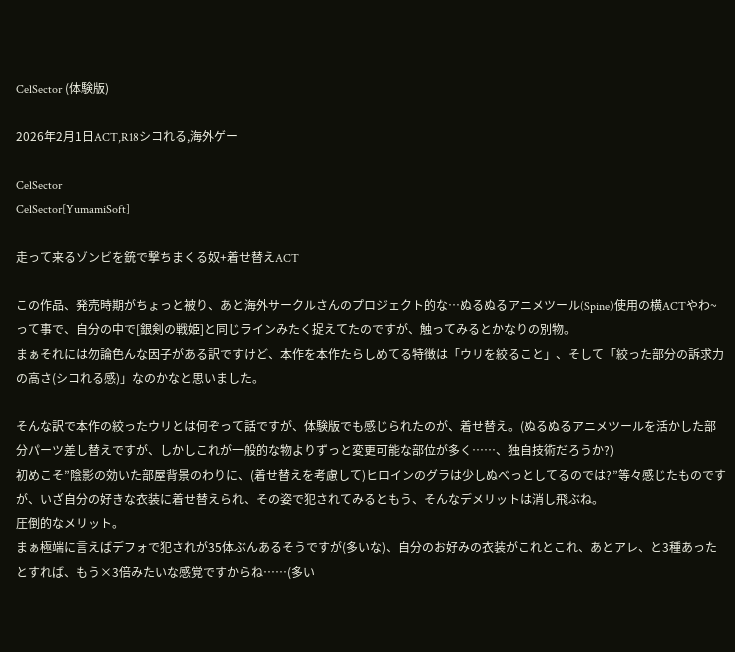CelSector (体験版)

2026年2月1日ACT,R18シコれる,海外ゲー

CelSector
CelSector[YumamiSoft]

走って来るゾンビを銃で撃ちまくる奴+着せ替えACT

この作品、発売時期がちょっと被り、あと海外サークルさんのプロジェクト的な…ぬるぬるアニメツール(Spine)使用の横ACTやわ~って事で、自分の中で[銀剣の戦姫]と同じラインみたく捉えてたのですが、触ってみるとかなりの別物。
まぁそれには勿論色んな因子がある訳ですけど、本作を本作たらしめてる特徴は「ウリを絞ること」、そして「絞った部分の訴求力の高さ(シコれる感)」なのかなと思いました。

そんな訳で本作の絞ったウリとは何ぞって話ですが、体験版でも感じられたのが、着せ替え。(ぬるぬるアニメツールを活かした部分パーツ差し替えですが、しかしこれが一般的な物よりずっと変更可能な部位が多く……、独自技術だろうか?)
初めこそ”陰影の効いた部屋背景のわりに、(着せ替えを考慮して)ヒロインのグラは少しぬべっとしてるのでは?”等々感じたものですが、いざ自分の好きな衣装に着せ替えられ、その姿で犯されてみるともう、そんなデメリットは消し飛ぶね。
圧倒的なメリット。
まぁ極端に言えばデフォで犯されが35体ぶんあるそうですが(多いな)、自分のお好みの衣装がこれとこれ、あとアレ、と3種あったとすれば、もう×3倍みたいな感覚ですからね……(多い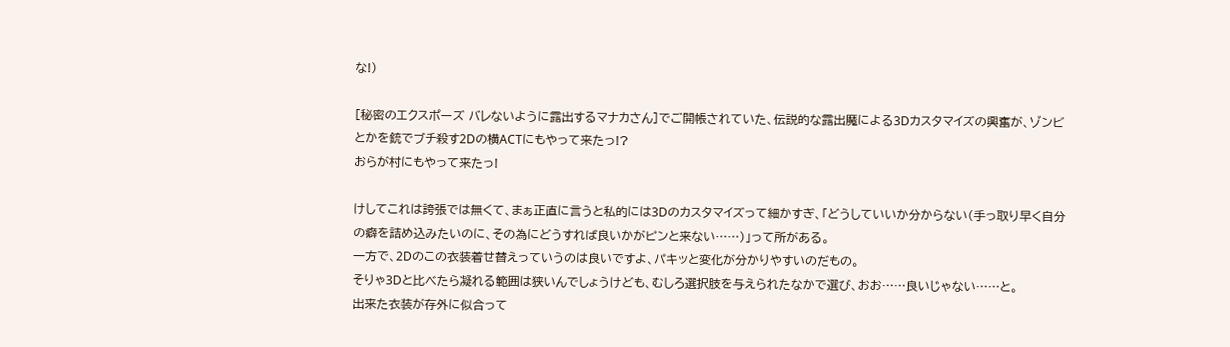な!)

[秘密のエクスポーズ バレないように露出するマナカさん]でご開帳されていた、伝説的な露出魔による3Dカスタマイズの興奮が、ゾンビとかを銃でブチ殺す2Dの横ACTにもやって来たっ!?
おらが村にもやって来たっ!

けしてこれは誇張では無くて、まぁ正直に言うと私的には3Dのカスタマイズって細かすぎ、「どうしていいか分からない(手っ取り早く自分の癖を詰め込みたいのに、その為にどうすれば良いかがピンと来ない……)」って所がある。
一方で、2Dのこの衣装着せ替えっていうのは良いですよ、パキッと変化が分かりやすいのだもの。
そりゃ3Dと比べたら凝れる範囲は狭いんでしょうけども、むしろ選択肢を与えられたなかで選び、おお……良いじゃない……と。
出来た衣装が存外に似合って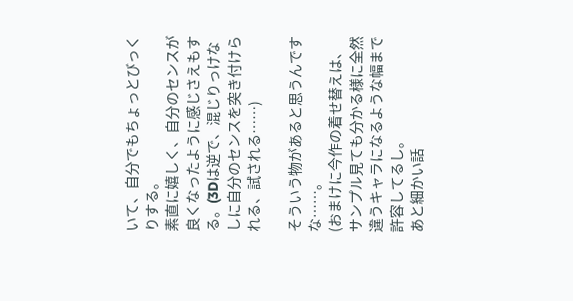いて、自分でもちょっとびっくりする。
素直に嬉しく、自分のセンスが良くなったように感じさえもする。(3Dは逆で、混じりっけなしに自分のセンスを突き付けられる、試される……)

そういう物があると思うんですな……。
(おまけに今作の着せ替えは、サンプル見ても分かる様に全然違うキャラになるような幅まで許容してるし。
あと細かい話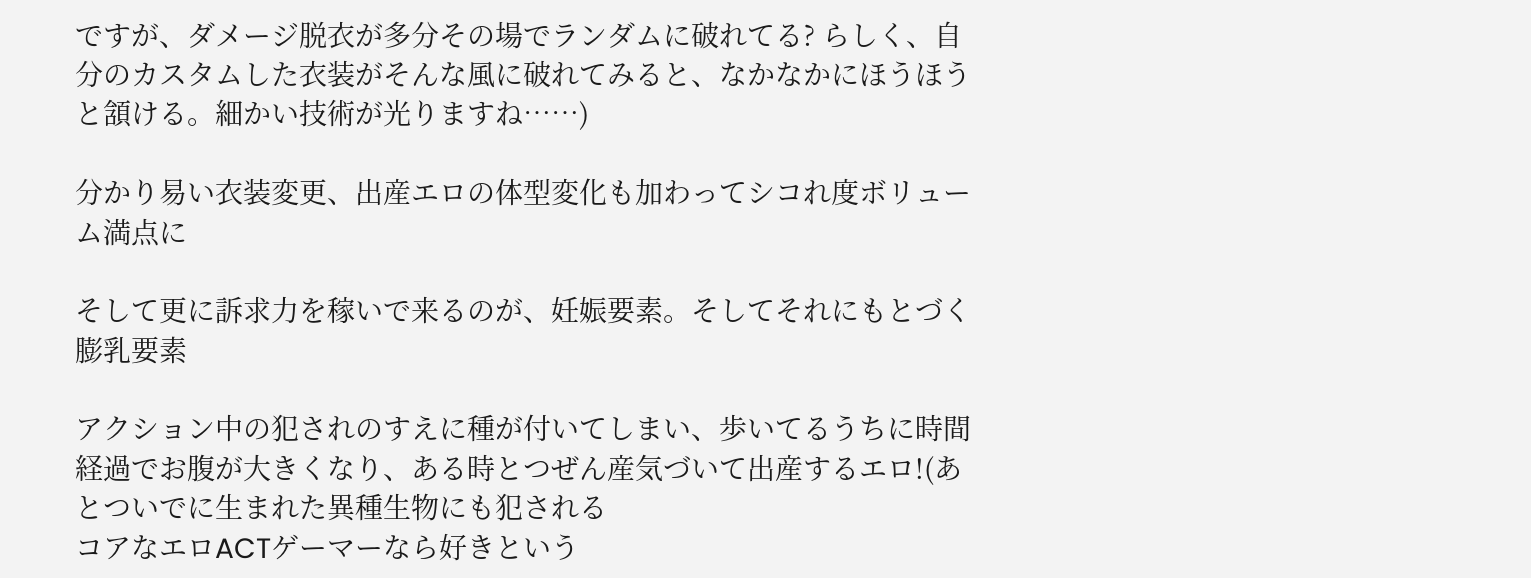ですが、ダメージ脱衣が多分その場でランダムに破れてる? らしく、自分のカスタムした衣装がそんな風に破れてみると、なかなかにほうほうと頷ける。細かい技術が光りますね……)

分かり易い衣装変更、出産エロの体型変化も加わってシコれ度ボリューム満点に

そして更に訴求力を稼いで来るのが、妊娠要素。そしてそれにもとづく膨乳要素

アクション中の犯されのすえに種が付いてしまい、歩いてるうちに時間経過でお腹が大きくなり、ある時とつぜん産気づいて出産するエロ!(あとついでに生まれた異種生物にも犯される
コアなエロACTゲーマーなら好きという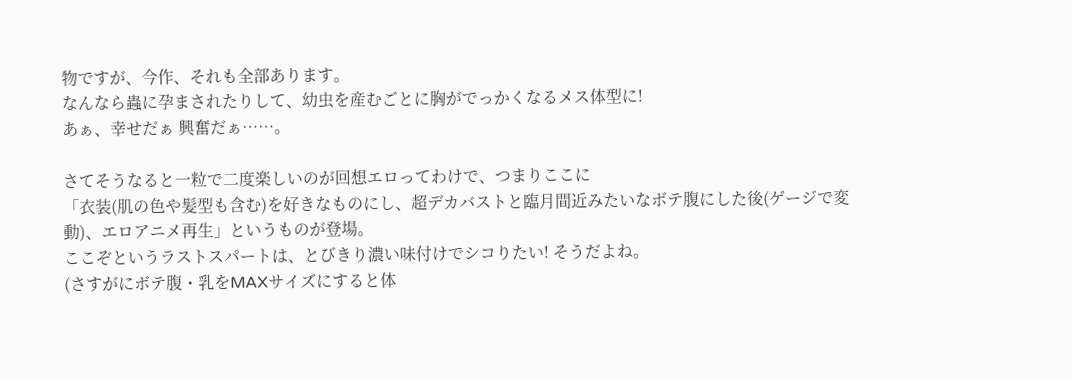物ですが、今作、それも全部あります。
なんなら蟲に孕まされたりして、幼虫を産むごとに胸がでっかくなるメス体型に!
あぁ、幸せだぁ 興奮だぁ……。

さてそうなると一粒で二度楽しいのが回想エロってわけで、つまりここに
「衣装(肌の色や髪型も含む)を好きなものにし、超デカバストと臨月間近みたいなボテ腹にした後(ゲージで変動)、エロアニメ再生」というものが登場。
ここぞというラストスパートは、とびきり濃い味付けでシコりたい! そうだよね。
(さすがにボテ腹・乳をMAXサイズにすると体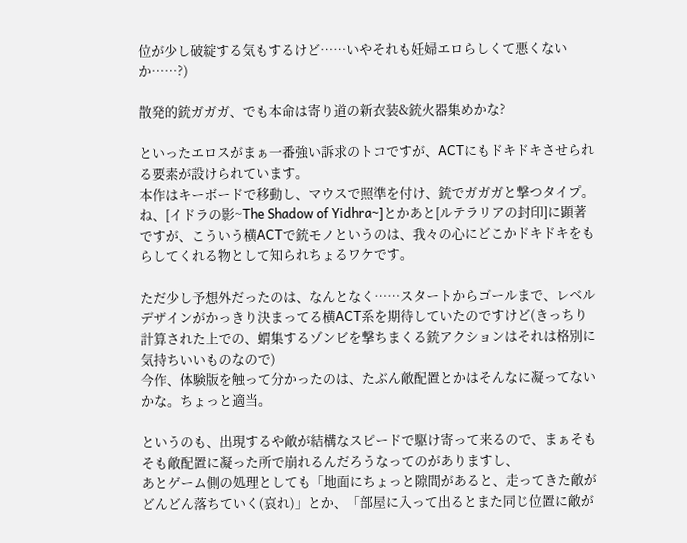位が少し破綻する気もするけど……いやそれも妊婦エロらしくて悪くないか……?)

散発的銃ガガガ、でも本命は寄り道の新衣装&銃火器集めかな?

といったエロスがまぁ一番強い訴求のトコですが、ACTにもドキドキさせられる要素が設けられています。
本作はキーボードで移動し、マウスで照準を付け、銃でガガガと撃つタイプ。
ね、[イドラの影~The Shadow of Yidhra~]とかあと[ルテラリアの封印]に顕著ですが、こういう横ACTで銃モノというのは、我々の心にどこかドキドキをもらしてくれる物として知られちょるワケです。

ただ少し予想外だったのは、なんとなく……スタートからゴールまで、レベルデザインがかっきり決まってる横ACT系を期待していたのですけど(きっちり計算された上での、蝟集するゾンビを撃ちまくる銃アクションはそれは格別に気持ちいいものなので)
今作、体験版を触って分かったのは、たぶん敵配置とかはそんなに凝ってないかな。ちょっと適当。

というのも、出現するや敵が結構なスピードで駆け寄って来るので、まぁそもそも敵配置に凝った所で崩れるんだろうなってのがありますし、
あとゲーム側の処理としても「地面にちょっと隙間があると、走ってきた敵がどんどん落ちていく(哀れ)」とか、「部屋に入って出るとまた同じ位置に敵が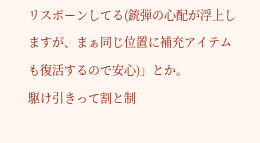リスポーンしてる(銃弾の心配が浮上しますが、まぁ同じ位置に補充アイテムも復活するので安心)」とか。
駆け引きって割と制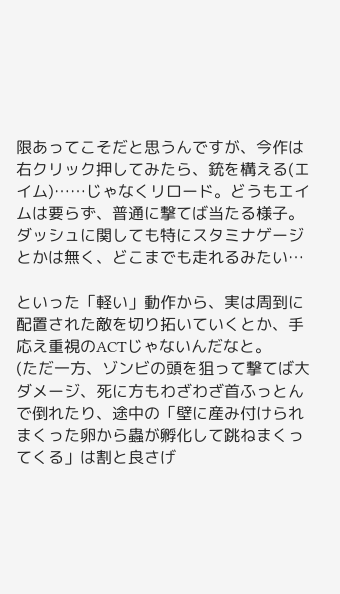限あってこそだと思うんですが、今作は右クリック押してみたら、銃を構える(エイム)……じゃなくリロード。どうもエイムは要らず、普通に撃てば当たる様子。ダッシュに関しても特にスタミナゲージとかは無く、どこまでも走れるみたい…

といった「軽い」動作から、実は周到に配置された敵を切り拓いていくとか、手応え重視のACTじゃないんだなと。
(ただ一方、ゾンビの頭を狙って撃てば大ダメージ、死に方もわざわざ首ふっとんで倒れたり、途中の「壁に産み付けられまくった卵から蟲が孵化して跳ねまくってくる」は割と良さげ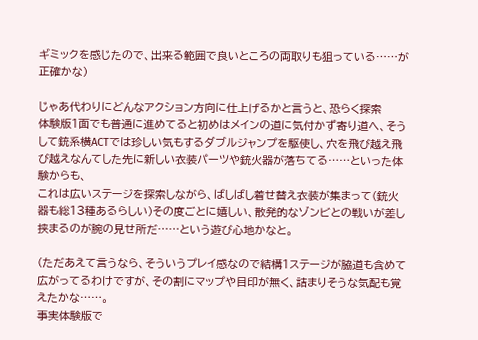ギミックを感じたので、出来る範囲で良いところの両取りも狙っている……が正確かな)

じゃあ代わりにどんなアクション方向に仕上げるかと言うと、恐らく探索
体験版1面でも普通に進めてると初めはメインの道に気付かず寄り道へ、そうして銃系横ACTでは珍しい気もするダブルジャンプを駆使し、穴を飛び越え飛び越えなんてした先に新しい衣装パーツや銃火器が落ちてる……といった体験からも、
これは広いステージを探索しながら、ばしばし着せ替え衣装が集まって(銃火器も総13種あるらしい)その度ごとに嬉しい、散発的なゾンビとの戦いが差し挟まるのが腕の見せ所だ……という遊び心地かなと。

(ただあえて言うなら、そういうプレイ感なので結構1ステージが脇道も含めて広がってるわけですが、その割にマップや目印が無く、詰まりそうな気配も覚えたかな……。
事実体験版で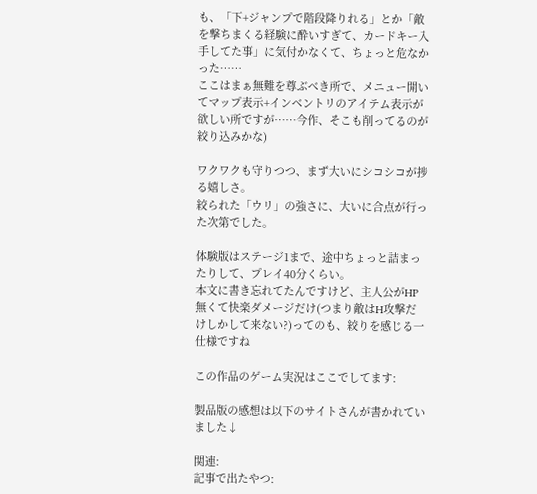も、「下+ジャンプで階段降りれる」とか「敵を撃ちまくる経験に酔いすぎて、カードキー入手してた事」に気付かなくて、ちょっと危なかった……
ここはまぁ無難を尊ぶべき所で、メニュー開いてマップ表示+インベントリのアイテム表示が欲しい所ですが……今作、そこも削ってるのが絞り込みかな)

ワクワクも守りつつ、まず大いにシコシコが捗る嬉しさ。
絞られた「ウリ」の強さに、大いに合点が行った次第でした。

体験版はステージ1まで、途中ちょっと詰まったりして、プレイ40分くらい。
本文に書き忘れてたんですけど、主人公がHP無くて快楽ダメージだけ(つまり敵はH攻撃だけしかして来ない?)ってのも、絞りを感じる一仕様ですね

この作品のゲーム実況はここでしてます:

製品版の感想は以下のサイトさんが書かれていました↓

関連:
記事で出たやつ: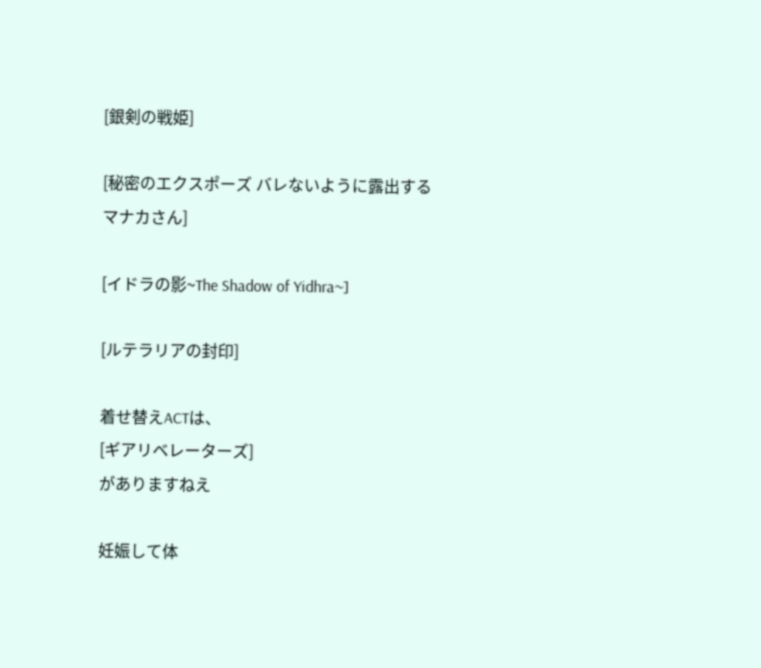[銀剣の戦姫]

[秘密のエクスポーズ バレないように露出するマナカさん]

[イドラの影~The Shadow of Yidhra~]

[ルテラリアの封印]

着せ替えACTは、
[ギアリベレーターズ]
がありますねえ

妊娠して体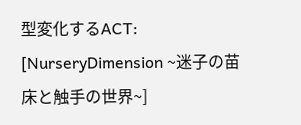型変化するACT:
[NurseryDimension ~迷子の苗床と触手の世界~]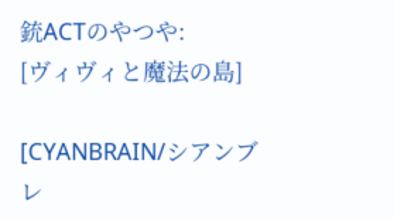銃ACTのやつや:
[ヴィヴィと魔法の島]

[CYANBRAIN/シアンブレ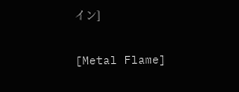イン]

[Metal Flame]